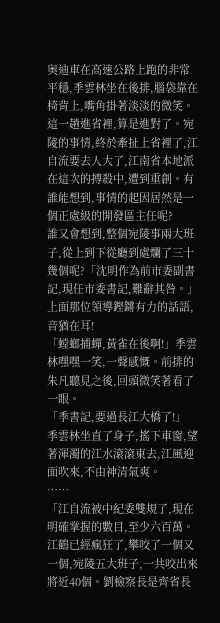奧迪車在高速公路上跑的非常平穩,季雲林坐在後排,腦袋靠在椅背上,嘴角掛著淡淡的微笑。這一趟進省裡,算是進對了。宛陵的事情,終於牽扯上省裡了,江自流要去人大了,江南省本地派在這次的搏殺中,遭到重創。有誰能想到,事情的起因居然是一個正處級的開發區主任呢?
誰又會想到,整個宛陵事兩大班子,從上到下從廳到處爛了三十幾個呢?「沈明作為前市委副書記,現任市委書記,難辭其咎。」上面那位領導鏗鏘有力的話語,音猶在耳!
「螳螂捕蟬,黃雀在後啊!」季雲林嘿嘿一笑,一聲感慨。前排的朱凡聽見之後,回頭微笑著看了一眼。
「季書記,要過長江大橋了!」
季雲林坐直了身子,搖下車窗,望著渾濁的江水滾滾東去,江風迎面吹來,不由神清氣爽。
……
「江自流被中紀委雙規了,現在明確掌握的數目,至少六百萬。江鶴已經瘋狂了,攀咬了一個又一個,宛陵五大班子,一共咬出來將近40個。劉檢察長是齊省長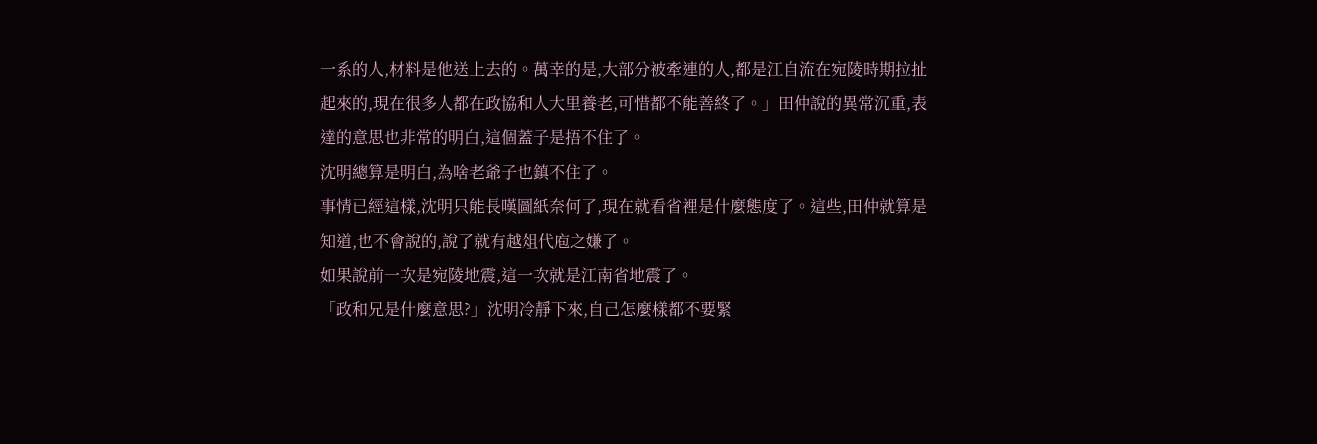一系的人,材料是他送上去的。萬幸的是,大部分被牽連的人,都是江自流在宛陵時期拉扯起來的,現在很多人都在政協和人大里養老,可惜都不能善終了。」田仲說的異常沉重,表達的意思也非常的明白,這個蓋子是捂不住了。
沈明總算是明白,為啥老爺子也鎮不住了。
事情已經這樣,沈明只能長嘆圖紙奈何了,現在就看省裡是什麼態度了。這些,田仲就算是知道,也不會說的,說了就有越俎代庖之嫌了。
如果說前一次是宛陵地震,這一次就是江南省地震了。
「政和兄是什麼意思?」沈明冷靜下來,自己怎麼樣都不要緊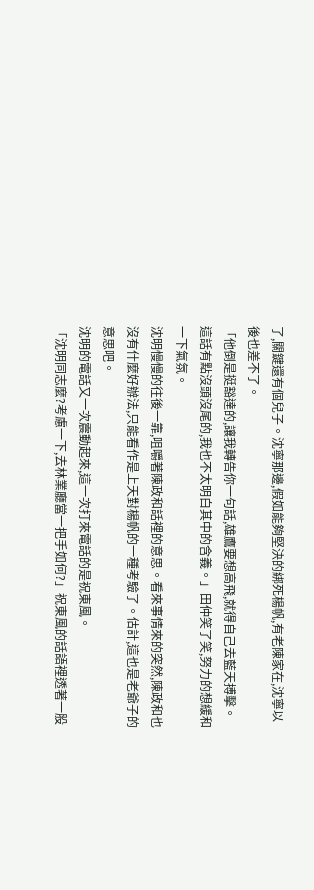了,關鍵還有個兒子。沈寧那邊,假如能夠堅決的綁死楊帆,有老陳家在,沈寧以後也差不了。
「他倒是挺豁達的,讓我轉告你一句話,雄鷹要想高飛,就得自己去藍天搏擊。這話有點沒頭沒尾的,我也不太明白其中的含義。」田仲笑了笑,努力的想緩和一下氣氛。
沈明慢慢的往後一靠,咀嚼著陳政和話裡的意思。看來事情來的突然,陳政和也沒有什麼好辦法,只能看作是上天對楊帆的一種考驗了。估計,這也是老爺子的意思吧。
沈明的電話又一次震動起來,這一次打來電話的是祝東風。
「沈明同志麼?考慮一下,去林業廳當一把手如何?」祝東風的話語裡透著一股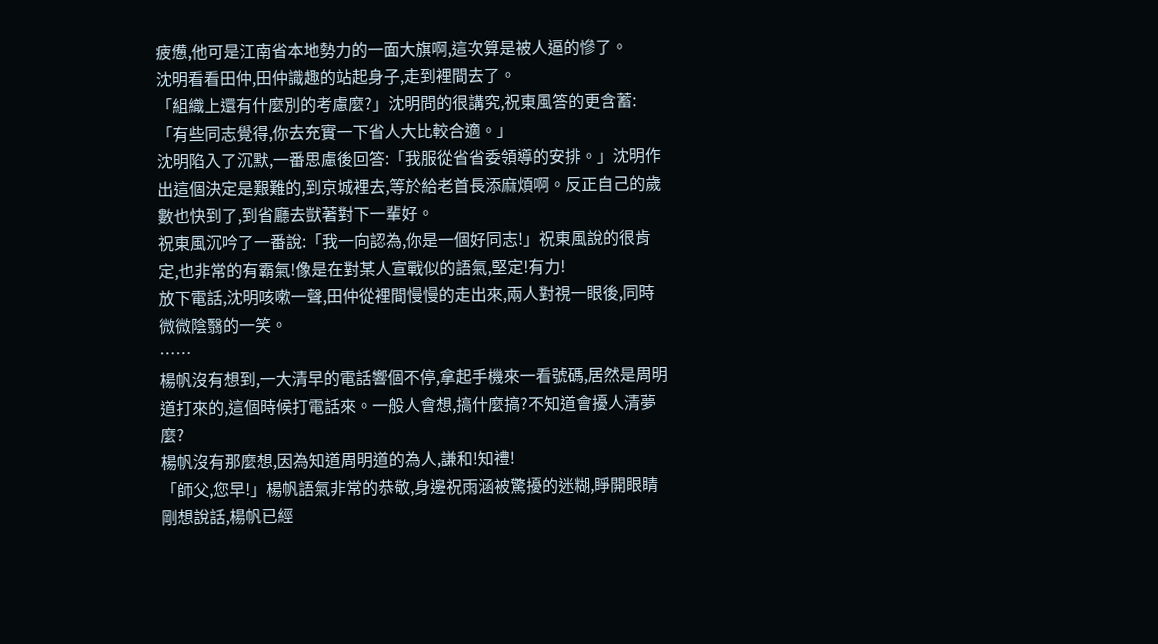疲憊,他可是江南省本地勢力的一面大旗啊,這次算是被人逼的慘了。
沈明看看田仲,田仲識趣的站起身子,走到裡間去了。
「組織上還有什麼別的考慮麼?」沈明問的很講究,祝東風答的更含蓄:「有些同志覺得,你去充實一下省人大比較合適。」
沈明陷入了沉默,一番思慮後回答:「我服從省省委領導的安排。」沈明作出這個決定是艱難的,到京城裡去,等於給老首長添麻煩啊。反正自己的歲數也快到了,到省廳去獃著對下一輩好。
祝東風沉吟了一番說:「我一向認為,你是一個好同志!」祝東風說的很肯定,也非常的有霸氣!像是在對某人宣戰似的語氣,堅定!有力!
放下電話,沈明咳嗽一聲,田仲從裡間慢慢的走出來,兩人對視一眼後,同時微微陰翳的一笑。
……
楊帆沒有想到,一大清早的電話響個不停,拿起手機來一看號碼,居然是周明道打來的,這個時候打電話來。一般人會想,搞什麼搞?不知道會擾人清夢麼?
楊帆沒有那麼想,因為知道周明道的為人,謙和!知禮!
「師父,您早!」楊帆語氣非常的恭敬,身邊祝雨涵被驚擾的迷糊,睜開眼睛剛想說話,楊帆已經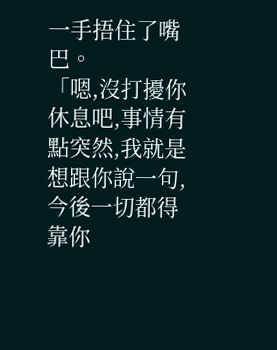一手捂住了嘴巴。
「嗯,沒打擾你休息吧,事情有點突然,我就是想跟你說一句,今後一切都得靠你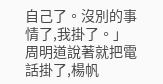自己了。沒別的事情了,我掛了。」
周明道說著就把電話掛了,楊帆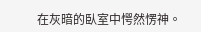在灰暗的臥室中愕然愣神。